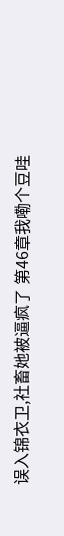误入锦衣卫,社畜她被逼疯了 第46章我嘞个豆哇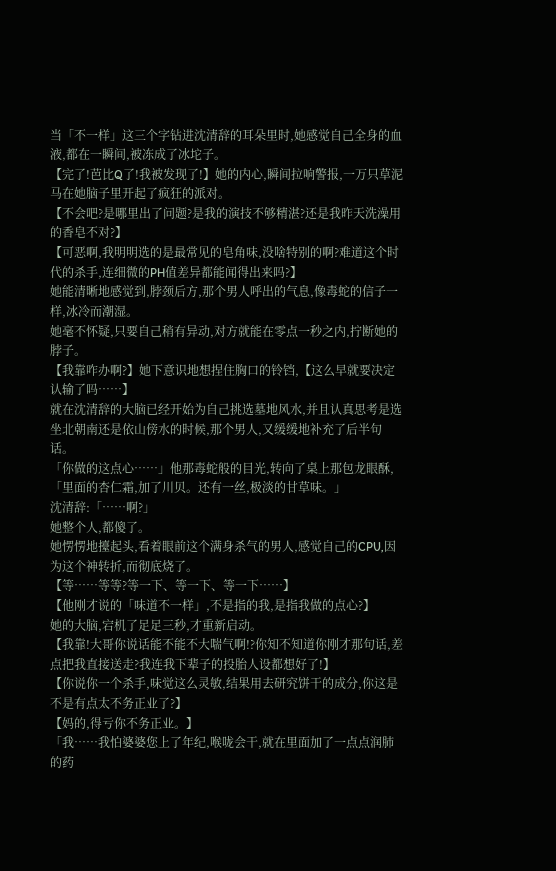当「不一样」这三个字钻进沈清辞的耳朵里时,她感觉自己全身的血液,都在一瞬间,被冻成了冰坨子。
【完了!芭比Q了!我被发现了!】她的内心,瞬间拉响警报,一万只草泥马在她脑子里开起了疯狂的派对。
【不会吧?是哪里出了问题?是我的演技不够精湛?还是我昨天洗澡用的香皂不对?】
【可恶啊,我明明选的是最常见的皂角味,没啥特别的啊?难道这个时代的杀手,连细微的PH值差异都能闻得出来吗?】
她能清晰地感觉到,脖颈后方,那个男人呼出的气息,像毒蛇的信子一样,冰冷而潮湿。
她毫不怀疑,只要自己稍有异动,对方就能在零点一秒之内,拧断她的脖子。
【我靠咋办啊?】她下意识地想捏住胸口的铃铛,【这么早就要决定认输了吗……】
就在沈清辞的大脑已经开始为自己挑选墓地风水,并且认真思考是选坐北朝南还是依山傍水的时候,那个男人,又缓缓地补充了后半句话。
「你做的这点心……」他那毒蛇般的目光,转向了桌上那包龙眼酥,「里面的杏仁霜,加了川贝。还有一丝,极淡的甘草味。」
沈清辞:「……啊?」
她整个人,都傻了。
她愣愣地擡起头,看着眼前这个满身杀气的男人,感觉自己的CPU,因为这个神转折,而彻底烧了。
【等……等等?等一下、等一下、等一下……】
【他刚才说的「味道不一样」,不是指的我,是指我做的点心?】
她的大脑,宕机了足足三秒,才重新启动。
【我靠!大哥你说话能不能不大喘气啊!?你知不知道你刚才那句话,差点把我直接送走?我连我下辈子的投胎人设都想好了!】
【你说你一个杀手,味觉这么灵敏,结果用去研究饼干的成分,你这是不是有点太不务正业了?】
【妈的,得亏你不务正业。】
「我……我怕婆婆您上了年纪,喉咙会干,就在里面加了一点点润肺的药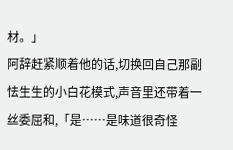材。」
阿辞赶紧顺着他的话,切换回自己那副怯生生的小白花模式,声音里还带着一丝委屈和,「是……是味道很奇怪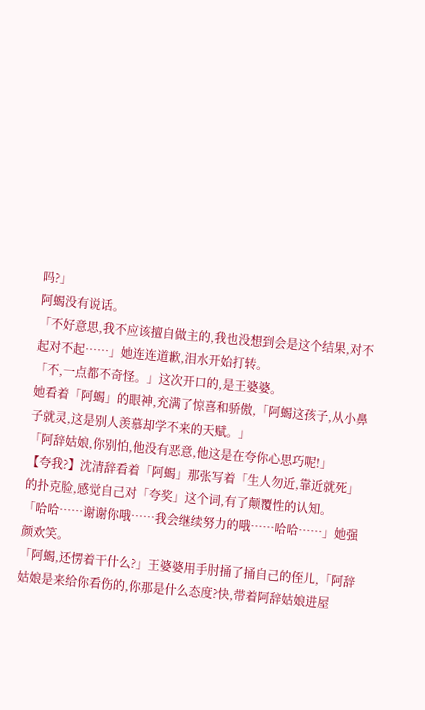吗?」
阿蝎没有说话。
「不好意思,我不应该擅自做主的,我也没想到会是这个结果,对不起对不起……」她连连道歉,泪水开始打转。
「不,一点都不奇怪。」这次开口的,是王婆婆。
她看着「阿蝎」的眼神,充满了惊喜和骄傲,「阿蝎这孩子,从小鼻子就灵,这是别人羡慕却学不来的天赋。」
「阿辞姑娘,你别怕,他没有恶意,他这是在夸你心思巧呢!」
【夸我?】沈清辞看着「阿蝎」那张写着「生人勿近,靠近就死」的扑克脸,感觉自己对「夸奖」这个词,有了颠覆性的认知。
「哈哈……谢谢你哦……我会继续努力的哦……哈哈……」她强颜欢笑。
「阿蝎,还愣着干什么?」王婆婆用手肘捅了捅自己的侄儿,「阿辞姑娘是来给你看伤的,你那是什么态度?快,带着阿辞姑娘进屋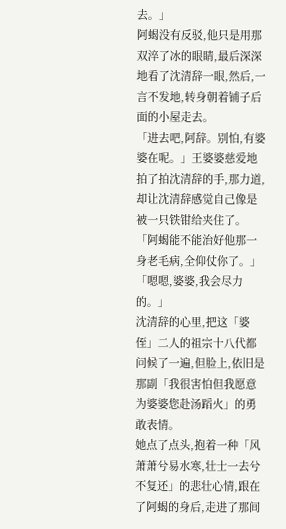去。」
阿蝎没有反驳,他只是用那双淬了冰的眼睛,最后深深地看了沈清辞一眼,然后,一言不发地,转身朝着铺子后面的小屋走去。
「进去吧,阿辞。别怕,有婆婆在呢。」王婆婆慈爱地拍了拍沈清辞的手,那力道,却让沈清辞感觉自己像是被一只铁钳给夹住了。
「阿蝎能不能治好他那一身老毛病,全仰仗你了。」
「嗯嗯,婆婆,我会尽力的。」
沈清辞的心里,把这「婆侄」二人的祖宗十八代都问候了一遍,但脸上,依旧是那副「我很害怕但我愿意为婆婆您赴汤蹈火」的勇敢表情。
她点了点头,抱着一种「风萧萧兮易水寒,壮士一去兮不复还」的悲壮心情,跟在了阿蝎的身后,走进了那间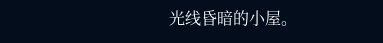光线昏暗的小屋。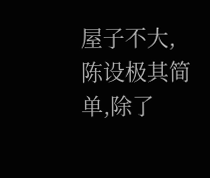屋子不大,陈设极其简单,除了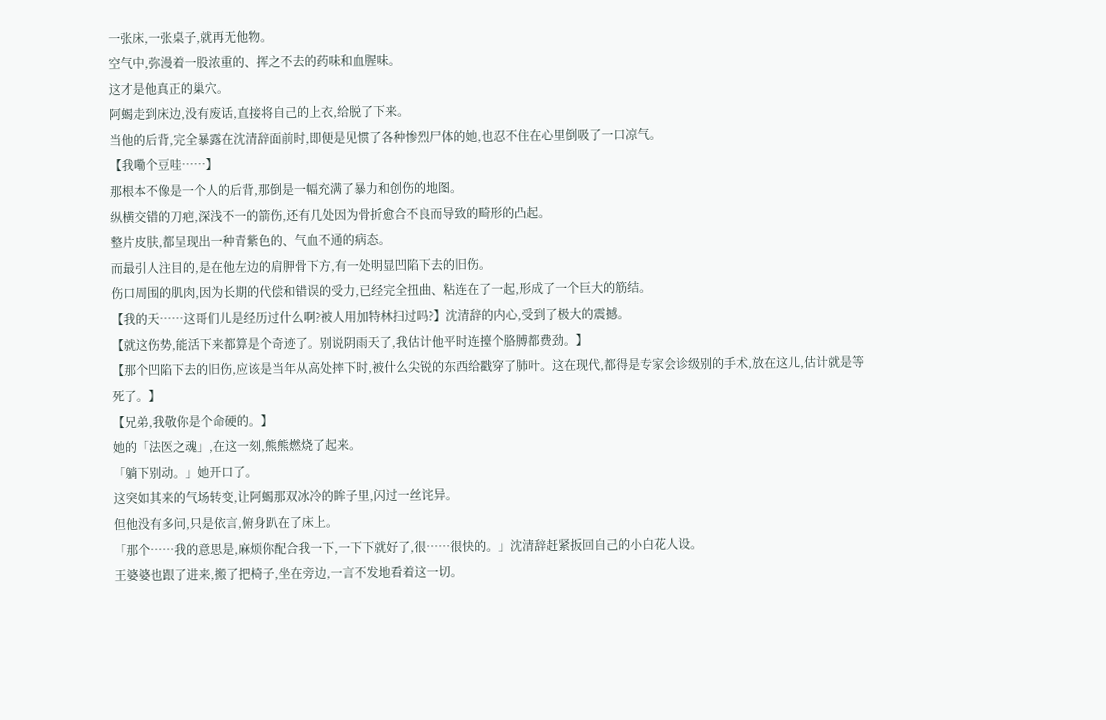一张床,一张桌子,就再无他物。
空气中,弥漫着一股浓重的、挥之不去的药味和血腥味。
这才是他真正的巢穴。
阿蝎走到床边,没有废话,直接将自己的上衣,给脱了下来。
当他的后背,完全暴露在沈清辞面前时,即便是见惯了各种惨烈尸体的她,也忍不住在心里倒吸了一口凉气。
【我嘞个豆哇……】
那根本不像是一个人的后背,那倒是一幅充满了暴力和创伤的地图。
纵横交错的刀疤,深浅不一的箭伤,还有几处因为骨折愈合不良而导致的畸形的凸起。
整片皮肤,都呈现出一种青紫色的、气血不通的病态。
而最引人注目的,是在他左边的肩胛骨下方,有一处明显凹陷下去的旧伤。
伤口周围的肌肉,因为长期的代偿和错误的受力,已经完全扭曲、粘连在了一起,形成了一个巨大的筋结。
【我的天……这哥们儿是经历过什么啊?被人用加特林扫过吗?】沈清辞的内心,受到了极大的震撼。
【就这伤势,能活下来都算是个奇迹了。别说阴雨天了,我估计他平时连擡个胳膊都费劲。】
【那个凹陷下去的旧伤,应该是当年从高处摔下时,被什么尖锐的东西给戳穿了肺叶。这在现代,都得是专家会诊级别的手术,放在这儿,估计就是等死了。】
【兄弟,我敬你是个命硬的。】
她的「法医之魂」,在这一刻,熊熊燃烧了起来。
「躺下别动。」她开口了。
这突如其来的气场转变,让阿蝎那双冰冷的眸子里,闪过一丝诧异。
但他没有多问,只是依言,俯身趴在了床上。
「那个……我的意思是,麻烦你配合我一下,一下下就好了,很……很快的。」沈清辞赶紧扳回自己的小白花人设。
王婆婆也跟了进来,搬了把椅子,坐在旁边,一言不发地看着这一切。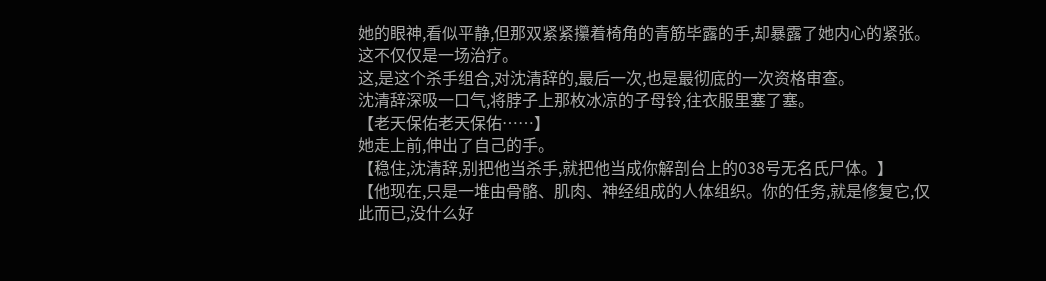她的眼神,看似平静,但那双紧紧攥着椅角的青筋毕露的手,却暴露了她内心的紧张。
这不仅仅是一场治疗。
这,是这个杀手组合,对沈清辞的,最后一次,也是最彻底的一次资格审查。
沈清辞深吸一口气,将脖子上那枚冰凉的子母铃,往衣服里塞了塞。
【老天保佑老天保佑……】
她走上前,伸出了自己的手。
【稳住,沈清辞,别把他当杀手,就把他当成你解剖台上的038号无名氏尸体。】
【他现在,只是一堆由骨骼、肌肉、神经组成的人体组织。你的任务,就是修复它,仅此而已,没什么好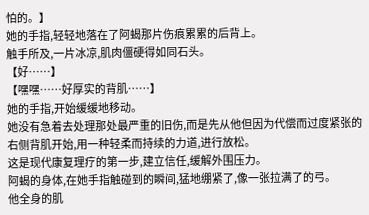怕的。】
她的手指,轻轻地落在了阿蝎那片伤痕累累的后背上。
触手所及,一片冰凉,肌肉僵硬得如同石头。
【好……】
【嘿嘿……好厚实的背肌……】
她的手指,开始缓缓地移动。
她没有急着去处理那处最严重的旧伤,而是先从他但因为代偿而过度紧张的右侧背肌开始,用一种轻柔而持续的力道,进行放松。
这是现代康复理疗的第一步,建立信任,缓解外围压力。
阿蝎的身体,在她手指触碰到的瞬间,猛地绷紧了,像一张拉满了的弓。
他全身的肌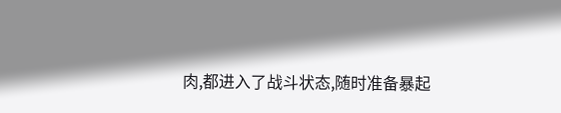肉,都进入了战斗状态,随时准备暴起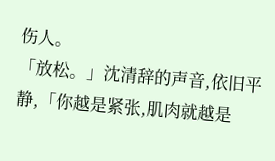伤人。
「放松。」沈清辞的声音,依旧平静,「你越是紧张,肌肉就越是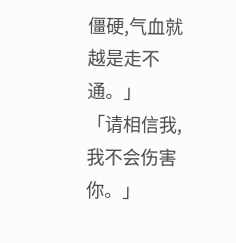僵硬,气血就越是走不通。」
「请相信我,我不会伤害你。」